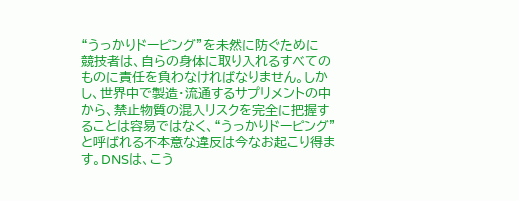“うっかりドーピング”を未然に防ぐために
競技者は、自らの身体に取り入れるすべてのものに責任を負わなければなりません。しかし、世界中で製造・流通するサプリメントの中から、禁止物質の混入リスクを完全に把握することは容易ではなく、“うっかりドーピング”と呼ばれる不本意な違反は今なお起こり得ます。DNSは、こう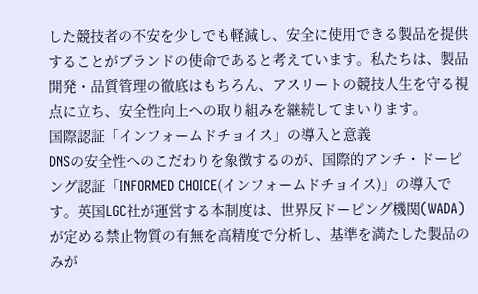した競技者の不安を少しでも軽減し、安全に使用できる製品を提供することがブランドの使命であると考えています。私たちは、製品開発・品質管理の徹底はもちろん、アスリートの競技人生を守る視点に立ち、安全性向上への取り組みを継続してまいります。
国際認証「インフォームドチョイス」の導入と意義
DNSの安全性へのこだわりを象徴するのが、国際的アンチ・ドーピング認証「INFORMED CHOICE(インフォームドチョイス)」の導入です。英国LGC社が運営する本制度は、世界反ドーピング機関(WADA)が定める禁止物質の有無を高精度で分析し、基準を満たした製品のみが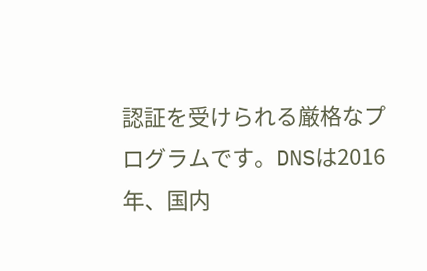認証を受けられる厳格なプログラムです。DNSは2016年、国内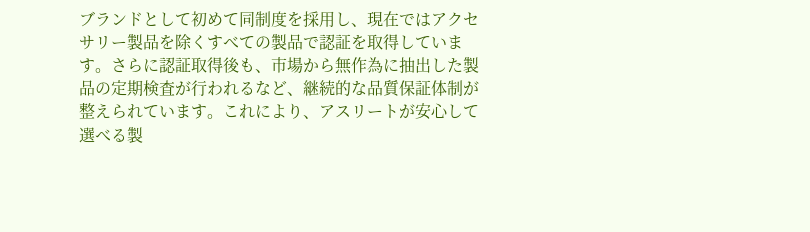ブランドとして初めて同制度を採用し、現在ではアクセサリー製品を除くすべての製品で認証を取得しています。さらに認証取得後も、市場から無作為に抽出した製品の定期検査が行われるなど、継続的な品質保証体制が整えられています。これにより、アスリートが安心して選べる製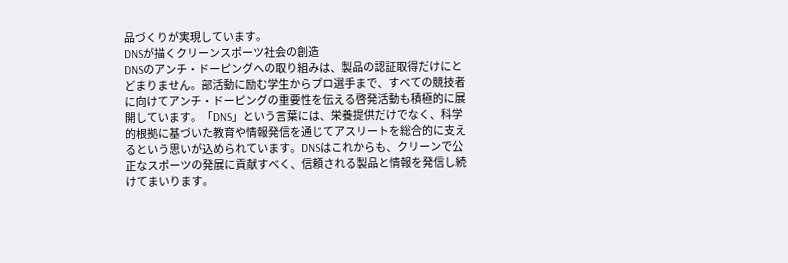品づくりが実現しています。
DNSが描くクリーンスポーツ社会の創造
DNSのアンチ・ドーピングへの取り組みは、製品の認証取得だけにとどまりません。部活動に励む学生からプロ選手まで、すべての競技者に向けてアンチ・ドーピングの重要性を伝える啓発活動も積極的に展開しています。「DNS」という言葉には、栄養提供だけでなく、科学的根拠に基づいた教育や情報発信を通じてアスリートを総合的に支えるという思いが込められています。DNSはこれからも、クリーンで公正なスポーツの発展に貢献すべく、信頼される製品と情報を発信し続けてまいります。